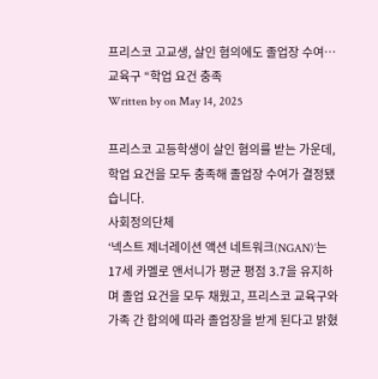프리스코 고교생, 살인 혐의에도 졸업장 수여…교육구 “학업 요건 충족
Written by on May 14, 2025

프리스코 고등학생이 살인 혐의를 받는 가운데,
학업 요건을 모두 충족해 졸업장 수여가 결정됐습니다.
사회정의단체
‘넥스트 제너레이션 액션 네트워크(NGAN)’는 17세 카멜로 앤서니가 평균 평점 3.7을 유지하며 졸업 요건을 모두 채웠고, 프리스코 교육구와 가족 간 합의에 따라 졸업장을 받게 된다고 밝혔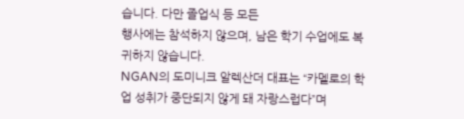습니다. 다만 졸업식 등 모든
행사에는 참석하지 않으며, 남은 학기 수업에도 복귀하지 않습니다.
NGAN의 도미니크 알렉산더 대표는 “카멜로의 학업 성취가 중단되지 않게 돼 자랑스럽다”며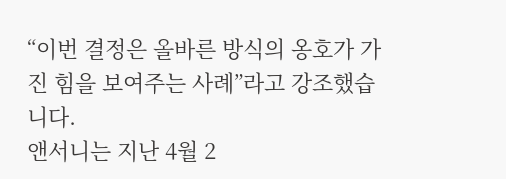“이번 결정은 올바른 방식의 옹호가 가진 힘을 보여주는 사례”라고 강조했습니다.
앤서니는 지난 4월 2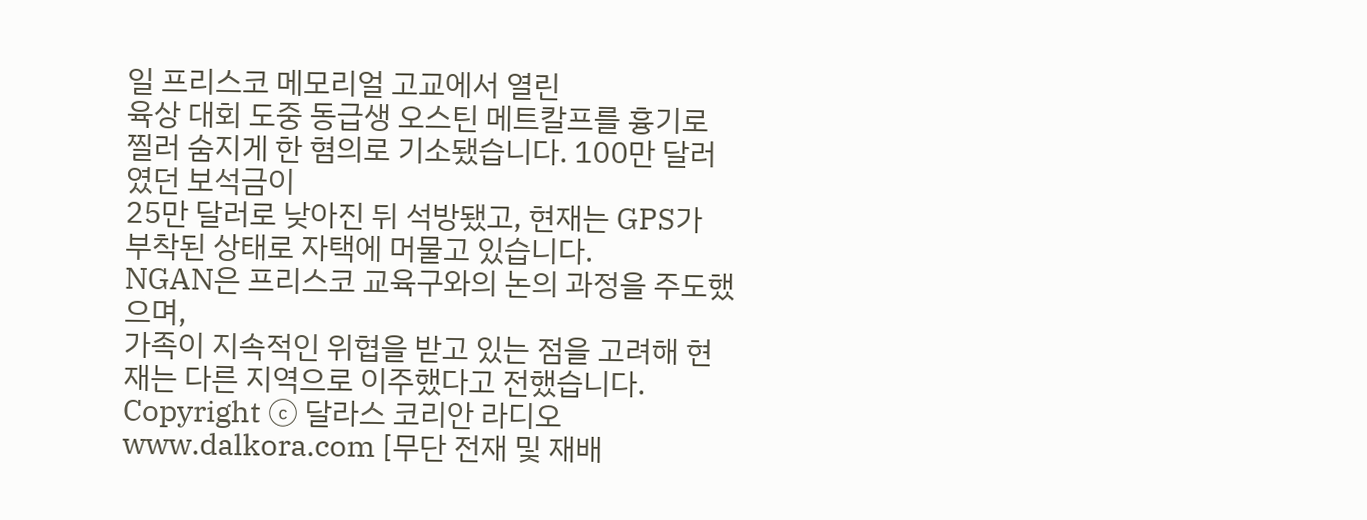일 프리스코 메모리얼 고교에서 열린
육상 대회 도중 동급생 오스틴 메트칼프를 흉기로 찔러 숨지게 한 혐의로 기소됐습니다. 100만 달러였던 보석금이
25만 달러로 낮아진 뒤 석방됐고, 현재는 GPS가 부착된 상태로 자택에 머물고 있습니다.
NGAN은 프리스코 교육구와의 논의 과정을 주도했으며,
가족이 지속적인 위협을 받고 있는 점을 고려해 현재는 다른 지역으로 이주했다고 전했습니다.
Copyright ⓒ 달라스 코리안 라디오 www.dalkora.com [무단 전재 및 재배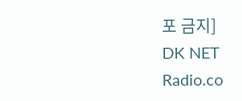포 금지]
DK NET Radio.co